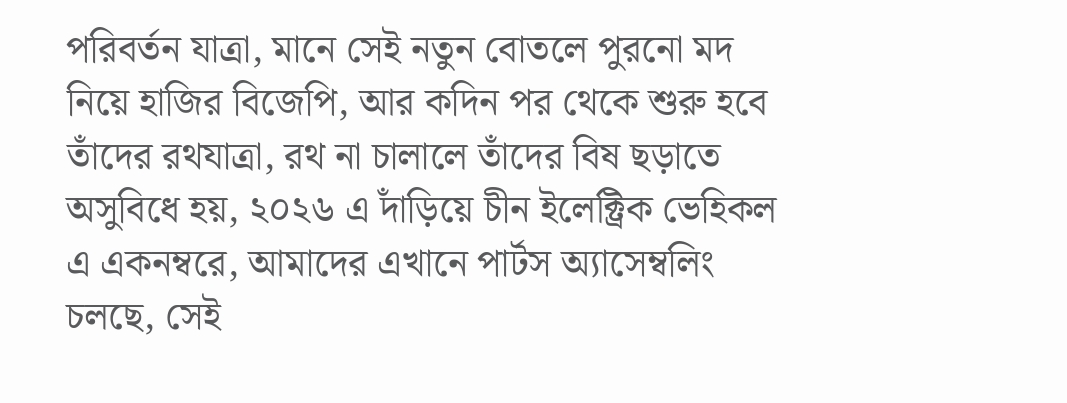পরিবর্তন যাত্রা, মানে সেই নতুন বোতলে পুরনো মদ নিয়ে হাজির বিজেপি, আর কদিন পর থেকে শুরু হবে তাঁদের রথযাত্রা, রথ না চালালে তাঁদের বিষ ছড়াতে অসুবিধে হয়, ২০২৬ এ দাঁড়িয়ে চীন ইলেক্ট্রিক ভেহিকল এ একনম্বরে, আমাদের এখানে পার্টস অ্যাসেম্বলিং চলছে, সেই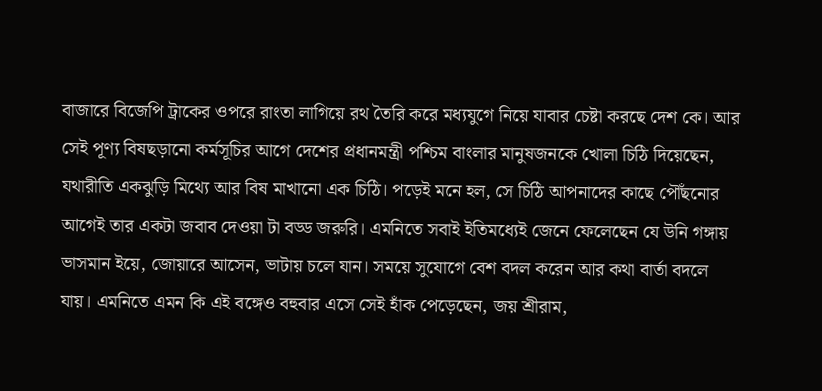বাজারে বিজেপি ট্রাকের ওপরে রাংতা লাগিয়ে রথ তৈরি করে মধ্যযুগে নিয়ে যাবার চেষ্টা করছে দেশ কে। আর সেই পূণ্য বিষছড়ানো কর্মসূচির আগে দেশের প্রধানমন্ত্রী পশ্চিম বাংলার মানুষজনকে খোলা চিঠি দিয়েছেন, যথারীতি একঝুড়ি মিথ্যে আর বিষ মাখানো এক চিঠি। পড়েই মনে হল, সে চিঠি আপনাদের কাছে পৌঁছনোর আগেই তার একটা জবাব দেওয়া টা বড্ড জরুরি। এমনিতে সবাই ইতিমধ্যেই জেনে ফেলেছেন যে উনি গঙ্গায় ভাসমান ইয়ে, জোয়ারে আসেন, ভাটায় চলে যান। সময়ে সুযোগে বেশ বদল করেন আর কথা বার্তা বদলে যায়। এমনিতে এমন কি এই বঙ্গেও বহুবার এসে সেই হাঁক পেড়েছেন, জয় শ্রীরাম,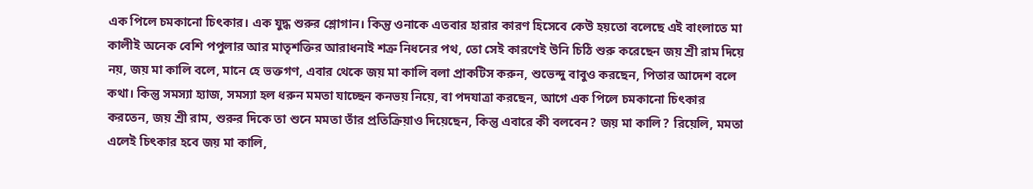এক পিলে চমকানো চিৎকার। এক যুদ্ধ শুরুর শ্লোগান। কিন্তু ওনাকে এতবার হারার কারণ হিসেবে কেউ হয়তো বলেছে এই বাংলাতে মা কালীই অনেক বেশি পপুলার আর মাতৃশক্তির আরাধনাই শত্রু নিধনের পথ, তো সেই কারণেই উনি চিঠি শুরু করেছেন জয় শ্রী রাম দিয়ে নয়, জয় মা কালি বলে, মানে হে ভক্তগণ, এবার থেকে জয় মা কালি বলা প্রাকটিস করুন, শুভেন্দু বাবুও করছেন, পিতার আদেশ বলে কথা। কিন্তু সমস্যা হ্যাজ, সমস্যা হল ধরুন মমতা যাচ্ছেন কনভয় নিয়ে, বা পদযাত্রা করছেন, আগে এক পিলে চমকানো চিৎকার করতেন, জয় শ্রী রাম, শুরুর দিকে তা শুনে মমতা তাঁর প্রতিক্রিয়াও দিয়েছেন, কিন্তু এবারে কী বলবেন? জয় মা কালি? রিয়েলি, মমতা এলেই চিৎকার হবে জয় মা কালি,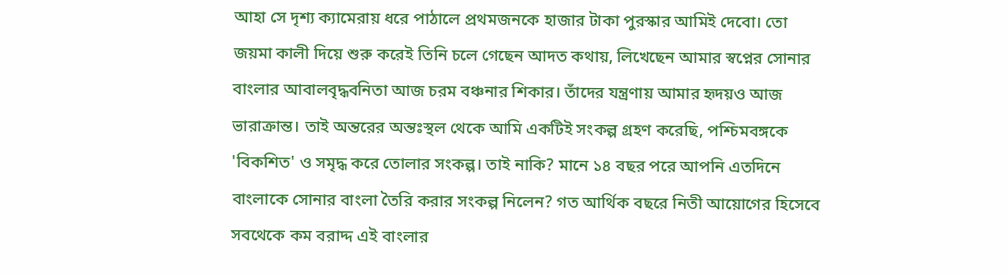আহা সে দৃশ্য ক্যামেরায় ধরে পাঠালে প্রথমজনকে হাজার টাকা পুরস্কার আমিই দেবো। তো জয়মা কালী দিয়ে শুরু করেই তিনি চলে গেছেন আদত কথায়, লিখেছেন আমার স্বপ্নের সোনার বাংলার আবালবৃদ্ধবনিতা আজ চরম বঞ্চনার শিকার। তাঁদের যন্ত্রণায় আমার হৃদয়ও আজ ভারাক্রান্ত। তাই অন্তরের অন্তঃস্থল থেকে আমি একটিই সংকল্প গ্রহণ করেছি, পশ্চিমবঙ্গকে 'বিকশিত' ও সমৃদ্ধ করে তোলার সংকল্প। তাই নাকি? মানে ১৪ বছর পরে আপনি এতদিনে বাংলাকে সোনার বাংলা তৈরি করার সংকল্প নিলেন? গত আর্থিক বছরে নিতী আয়োগের হিসেবে সবথেকে কম বরাদ্দ এই বাংলার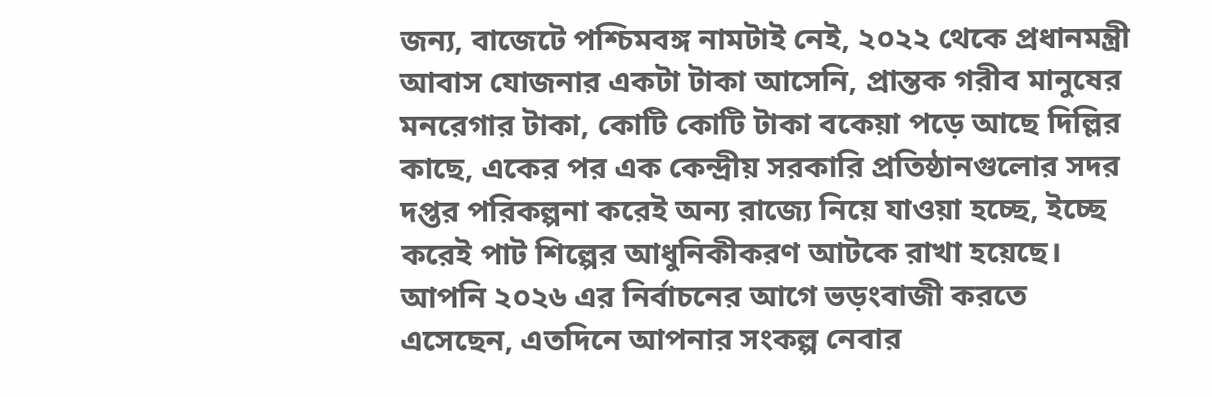জন্য, বাজেটে পশ্চিমবঙ্গ নামটাই নেই, ২০২২ থেকে প্রধানমন্ত্রী আবাস যোজনার একটা টাকা আসেনি, প্রান্তক গরীব মানুষের মনরেগার টাকা, কোটি কোটি টাকা বকেয়া পড়ে আছে দিল্লির কাছে, একের পর এক কেন্দ্রীয় সরকারি প্রতিষ্ঠানগুলোর সদর দপ্তর পরিকল্পনা করেই অন্য রাজ্যে নিয়ে যাওয়া হচ্ছে, ইচ্ছে করেই পাট শিল্পের আধুনিকীকরণ আটকে রাখা হয়েছে। আপনি ২০২৬ এর নির্বাচনের আগে ভড়ংবাজী করতে এসেছেন, এতদিনে আপনার সংকল্প নেবার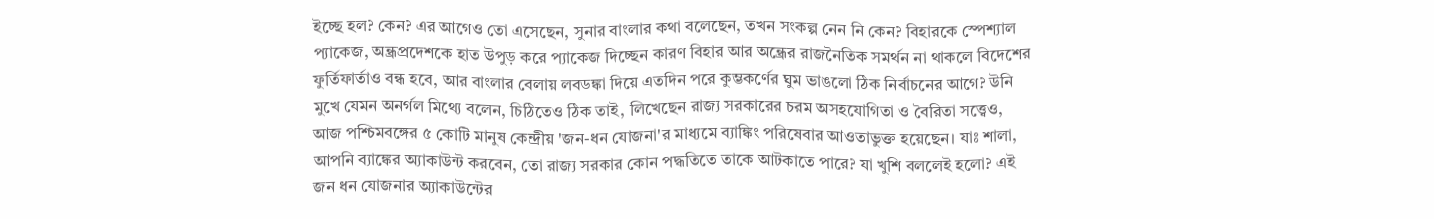ইচ্ছে হল? কেন? এর আগেও তো এসেছেন, সুনার বাংলার কথা বলেছেন, তখন সংকল্প নেন নি কেন? বিহারকে স্পেশ্যাল প্যাকেজ, অন্ধ্রপ্রদেশকে হাত উপুড় করে প্যাকেজ দিচ্ছেন কারণ বিহার আর অন্ধ্রের রাজনৈতিক সমর্থন না থাকলে বিদেশের ফুর্তিফার্তাও বন্ধ হবে, আর বাংলার বেলায় লবডঙ্কা দিয়ে এতদিন পরে কুম্ভকর্ণের ঘুম ভাঙলো ঠিক নির্বাচনের আগে? উনি মুখে যেমন অনর্গল মিথ্যে বলেন, চিঠিতেও ঠিক তাই, লিখেছেন রাজ্য সরকারের চরম অসহযোগিতা ও বৈরিতা সত্ত্বেও, আজ পশ্চিমবঙ্গের ৫ কোটি মানুষ কেন্দ্রীয় 'জন-ধন যোজনা'র মাধ্যমে ব্যাঙ্কিং পরিষেবার আওতাভুক্ত হয়েছেন। যাঃ শালা, আপনি ব্যাঙ্কের অ্যাকাউন্ট করবেন, তো রাজ্য সরকার কোন পদ্ধতিতে তাকে আটকাতে পারে? যা খুশি বললেই হলো? এই জন ধন যোজনার অ্যাকাউন্টের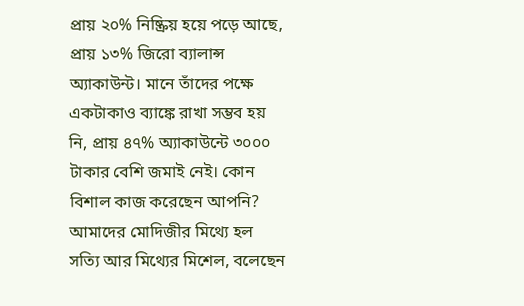প্রায় ২০% নিষ্ক্রিয় হয়ে পড়ে আছে, প্রায় ১৩% জিরো ব্যালান্স অ্যাকাউন্ট। মানে তাঁদের পক্ষে একটাকাও ব্যাঙ্কে রাখা সম্ভব হয় নি, প্রায় ৪৭% অ্যাকাউন্টে ৩০০০ টাকার বেশি জমাই নেই। কোন বিশাল কাজ করেছেন আপনি? আমাদের মোদিজীর মিথ্যে হল সত্যি আর মিথ্যের মিশেল, বলেছেন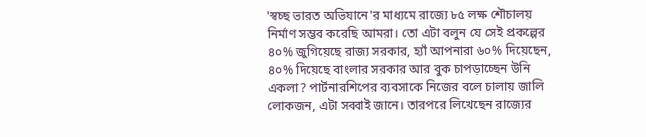'স্বচ্ছ ভারত অভিযানে'র মাধ্যমে রাজ্যে ৮৫ লক্ষ শৌচালয় নির্মাণ সম্ভব করেছি আমরা। তো এটা বলুন যে সেই প্রকল্পের ৪০% জুগিয়েছে রাজ্য সরকার, হ্যাঁ আপনারা ৬০% দিয়েছেন, ৪০% দিয়েছে বাংলার সরকার আর বুক চাপড়াচ্ছেন উনি একলা? পার্টনারশিপের ব্যবসাকে নিজের বলে চালায় জালি লোকজন, এটা সব্বাই জানে। তারপরে লিখেছেন রাজ্যের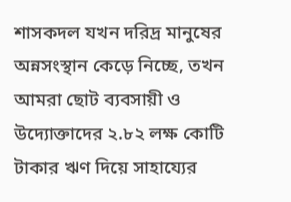শাসকদল যখন দরিদ্র মানুষের অন্নসংস্থান কেড়ে নিচ্ছে, তখন আমরা ছোট ব্যবসায়ী ও উদ্যোক্তাদের ২.৮২ লক্ষ কোটি টাকার ঋণ দিয়ে সাহায্যের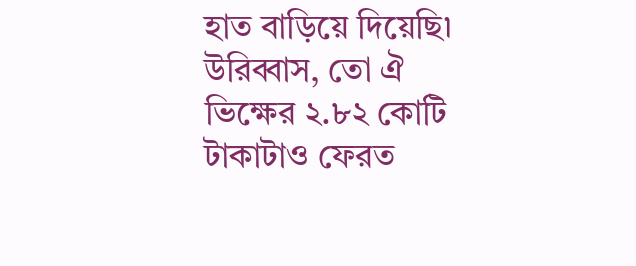হাত বাড়িয়ে দিয়েছি৷ উরিব্বাস, তো ঐ ভিক্ষের ২.৮২ কোটি টাকাটাও ফেরত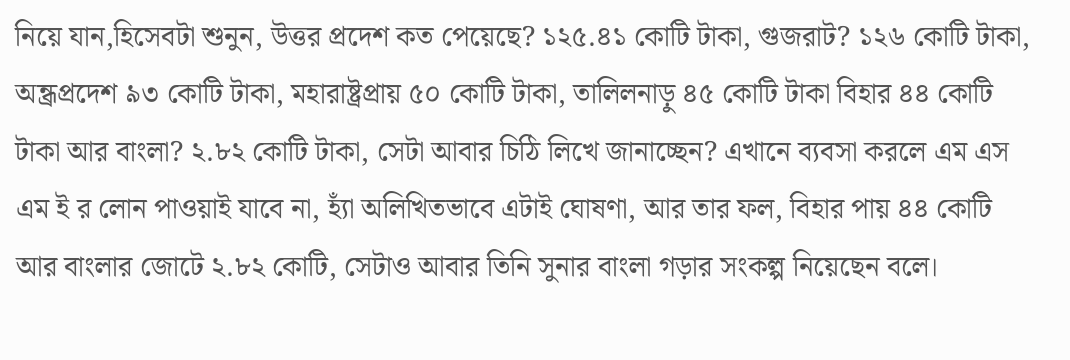নিয়ে যান,হিসেবটা শুনুন, উত্তর প্রদেশ কত পেয়েছে? ১২৫.৪১ কোটি টাকা, গুজরাট? ১২৬ কোটি টাকা, অন্ধ্রপ্রদেশ ৯৩ কোটি টাকা, মহারাষ্ট্রপ্রায় ৫০ কোটি টাকা, তালিলনাড়ু ৪৫ কোটি টাকা বিহার ৪৪ কোটি টাকা আর বাংলা? ২.৮২ কোটি টাকা, সেটা আবার চিঠি লিখে জানাচ্ছেন? এখানে ব্যবসা করলে এম এস এম ই র লোন পাওয়াই যাবে না, হ্যাঁ অলিখিতভাবে এটাই ঘোষণা, আর তার ফল, বিহার পায় ৪৪ কোটি আর বাংলার জোটে ২.৮২ কোটি, সেটাও আবার তিনি সুনার বাংলা গড়ার সংকল্প নিয়েছেন বলে।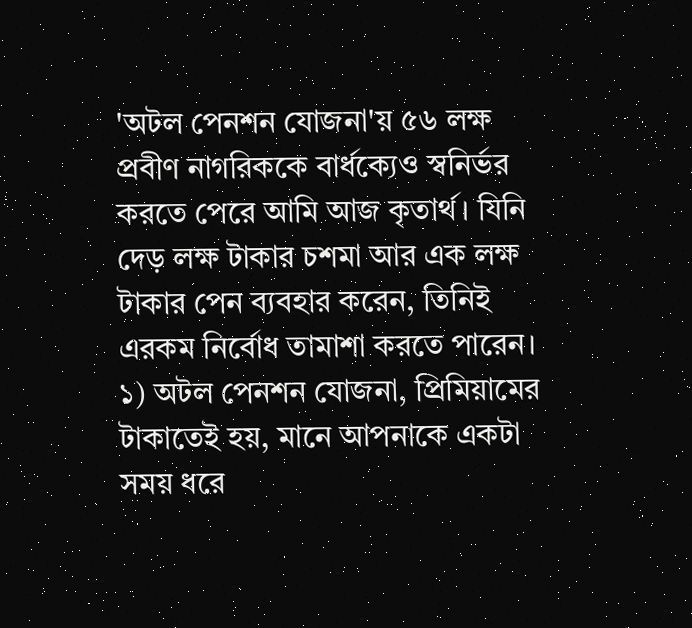'অটল পেনশন যোজনা'য় ৫৬ লক্ষ প্রবীণ নাগরিককে বার্ধক্যেও স্বনির্ভর করতে পেরে আমি আজ কৃতার্থ। যিনি দেড় লক্ষ টাকার চশমা আর এক লক্ষ টাকার পেন ব্যবহার করেন, তিনিই এরকম নির্বোধ তামাশা করতে পারেন। ১) অটল পেনশন যোজনা, প্রিমিয়ামের টাকাতেই হয়, মানে আপনাকে একটা সময় ধরে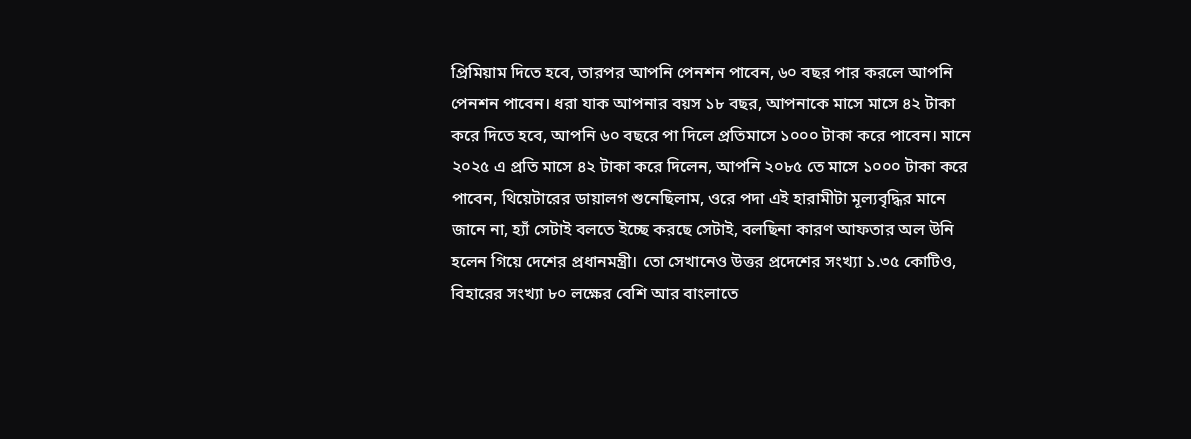প্রিমিয়াম দিতে হবে, তারপর আপনি পেনশন পাবেন, ৬০ বছর পার করলে আপনি পেনশন পাবেন। ধরা যাক আপনার বয়স ১৮ বছর, আপনাকে মাসে মাসে ৪২ টাকা করে দিতে হবে, আপনি ৬০ বছরে পা দিলে প্রতিমাসে ১০০০ টাকা করে পাবেন। মানে ২০২৫ এ প্রতি মাসে ৪২ টাকা করে দিলেন, আপনি ২০৮৫ তে মাসে ১০০০ টাকা করে পাবেন, থিয়েটারের ডায়ালগ শুনেছিলাম, ওরে পদা এই হারামীটা মূল্যবৃদ্ধির মানে জানে না, হ্যাঁ সেটাই বলতে ইচ্ছে করছে সেটাই, বলছিনা কারণ আফতার অল উনি হলেন গিয়ে দেশের প্রধানমন্ত্রী। তো সেখানেও উত্তর প্রদেশের সংখ্যা ১.৩৫ কোটিও, বিহারের সংখ্যা ৮০ লক্ষের বেশি আর বাংলাতে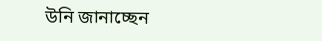উনি জানাচ্ছেন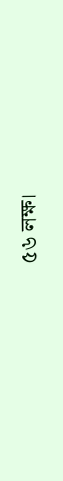৫৬ লক্ষ।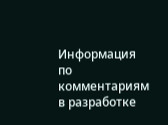Информация по комментариям в разработке